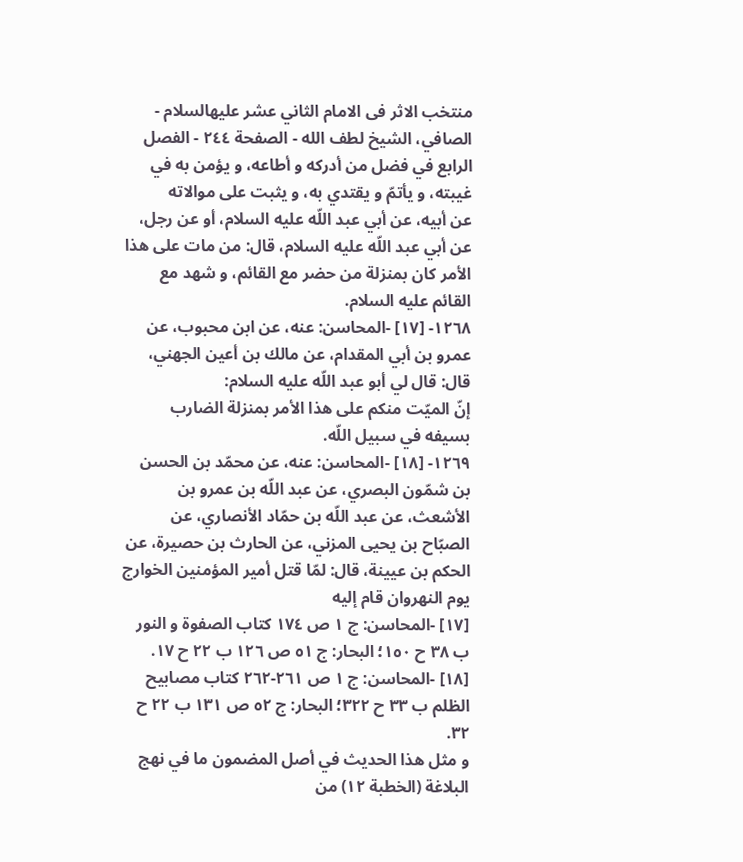منتخب الاثر فی الامام الثاني عشر علیهالسلام - الصافي، الشيخ لطف الله - الصفحة ٢٤٤ - الفصل الرابع في فضل من أدركه و أطاعه، و يؤمن به في غيبته، و يأتمّ و يقتدي به، و يثبت على موالاته
عن أبيه، عن أبي عبد اللّه عليه السلام، أو عن رجل، عن أبي عبد اللّه عليه السلام، قال: من مات على هذا الأمر كان بمنزلة من حضر مع القائم، و شهد مع القائم عليه السلام.
١٢٦٨- [١٧] -المحاسن: عنه، عن ابن محبوب، عن عمرو بن أبي المقدام، عن مالك بن أعين الجهني، قال: قال لي أبو عبد اللّه عليه السلام:
إنّ الميّت منكم على هذا الأمر بمنزلة الضارب بسيفه في سبيل اللّه.
١٢٦٩- [١٨] -المحاسن: عنه، عن محمّد بن الحسن بن شمّون البصري، عن عبد اللّه بن عمرو بن الأشعث، عن عبد اللّه بن حمّاد الأنصاري، عن الصبّاح بن يحيى المزني، عن الحارث بن حصيرة، عن الحكم بن عيينة، قال: لمّا قتل أمير المؤمنين الخوارج يوم النهروان قام إليه
[١٧] -المحاسن: ج ١ ص ١٧٤ كتاب الصفوة و النور ب ٣٨ ح ١٥٠؛ البحار: ج ٥١ ص ١٢٦ ب ٢٢ ح ١٧.
[١٨] -المحاسن: ج ١ ص ٢٦١-٢٦٢ كتاب مصابيح الظلم ب ٣٣ ح ٣٢٢؛ البحار: ج ٥٢ ص ١٣١ ب ٢٢ ح ٣٢.
و مثل هذا الحديث في أصل المضمون ما في نهج البلاغة (الخطبة ١٢) من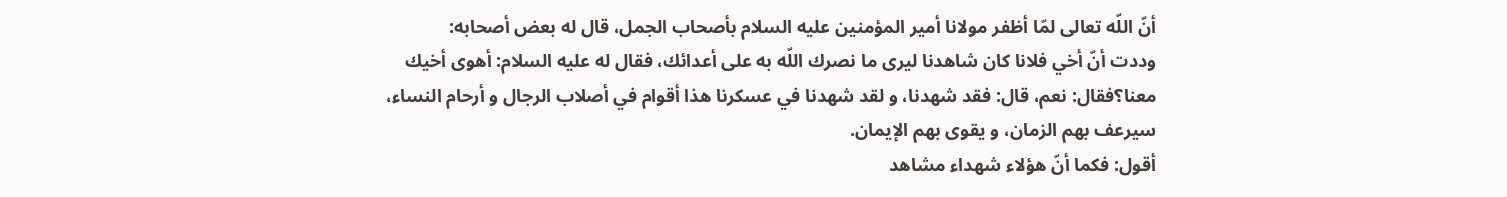أنّ اللّه تعالى لمّا أظفر مولانا أمير المؤمنين عليه السلام بأصحاب الجمل، قال له بعض أصحابه:
وددت أنّ أخي فلانا كان شاهدنا ليرى ما نصرك اللّه به على أعدائك، فقال له عليه السلام: أهوى أخيك معنا؟فقال: نعم، قال: فقد شهدنا، و لقد شهدنا في عسكرنا هذا أقوام في أصلاب الرجال و أرحام النساء، سيرعف بهم الزمان، و يقوى بهم الإيمان.
أقول: فكما أنّ هؤلاء شهداء مشاهد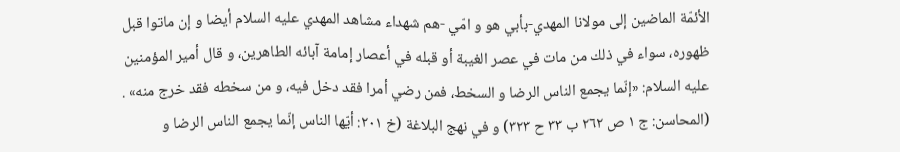الأئمّة الماضين إلى مولانا المهدي-بأبي هو و امّي -هم شهداء مشاهد المهدي عليه السلام أيضا و إن ماتوا قبل ظهوره، سواء في ذلك من مات في عصر الغيبة أو قبله في أعصار إمامة آبائه الطاهرين، و قال أمير المؤمنين عليه السلام: «إنّما يجمع الناس الرضا و السخط، فمن رضي أمرا فقد دخل فيه، و من سخطه فقد خرج منه» . (المحاسن: ج ١ ص ٢٦٢ ب ٣٣ ح ٣٢٣) و في نهج البلاغة (خ ٢٠١: أيّها الناس إنّما يجمع الناس الرضا و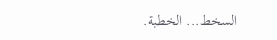السخط... الخطبة.